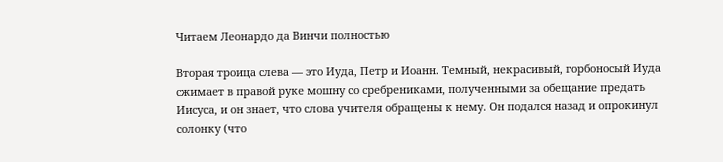Читаем Леонардо да Винчи полностью

Вторая троица слева — это Иуда, Петр и Иоанн. Темный, некрасивый, горбоносый Иуда сжимает в правой руке мошну со сребрениками, полученными за обещание предать Иисуса, и он знает, что слова учителя обращены к нему. Он подался назад и опрокинул солонку (что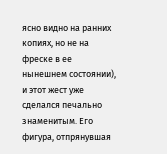ясно видно на ранних копиях, но не на фреске в ее нынешнем состоянии), и этот жест уже сделался печально знаменитым. Его фигура, отпрянувшая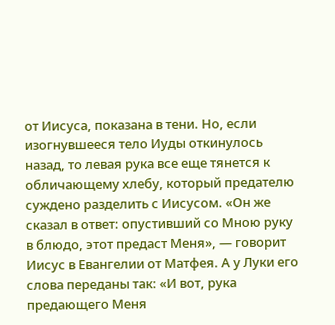от Иисуса, показана в тени. Но, если изогнувшееся тело Иуды откинулось назад, то левая рука все еще тянется к обличающему хлебу, который предателю суждено разделить с Иисусом. «Он же сказал в ответ: опустивший со Мною руку в блюдо, этот предаст Меня», — говорит Иисус в Евангелии от Матфея. А у Луки его слова переданы так: «И вот, рука предающего Меня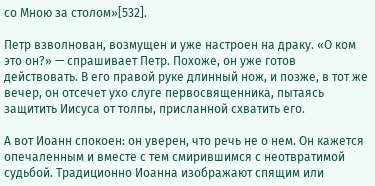со Мною за столом»[532].

Петр взволнован, возмущен и уже настроен на драку. «О ком это он?» — спрашивает Петр. Похоже, он уже готов действовать. В его правой руке длинный нож, и позже, в тот же вечер, он отсечет ухо слуге первосвященника, пытаясь защитить Иисуса от толпы, присланной схватить его.

А вот Иоанн спокоен: он уверен, что речь не о нем. Он кажется опечаленным и вместе с тем смирившимся с неотвратимой судьбой. Традиционно Иоанна изображают спящим или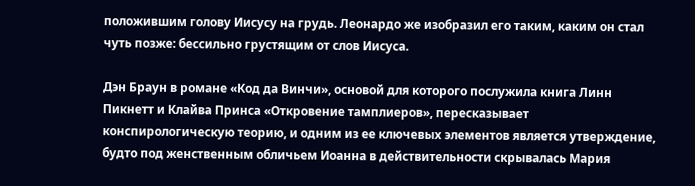положившим голову Иисусу на грудь. Леонардо же изобразил его таким, каким он стал чуть позже: бессильно грустящим от слов Иисуса.

Дэн Браун в романе «Код да Винчи», основой для которого послужила книга Линн Пикнетт и Клайва Принса «Откровение тамплиеров», пересказывает конспирологическую теорию, и одним из ее ключевых элементов является утверждение, будто под женственным обличьем Иоанна в действительности скрывалась Мария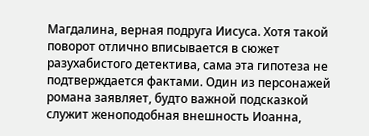Магдалина, верная подруга Иисуса. Хотя такой поворот отлично вписывается в сюжет разухабистого детектива, сама эта гипотеза не подтверждается фактами. Один из персонажей романа заявляет, будто важной подсказкой служит женоподобная внешность Иоанна,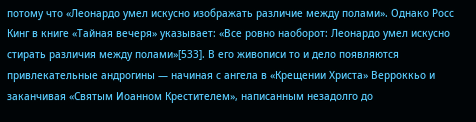потому что «Леонардо умел искусно изображать различие между полами». Однако Росс Кинг в книге «Тайная вечеря» указывает: «Все ровно наоборот: Леонардо умел искусно стирать различия между полами»[533]. В его живописи то и дело появляются привлекательные андрогины — начиная с ангела в «Крещении Христа» Верроккьо и заканчивая «Святым Иоанном Крестителем», написанным незадолго до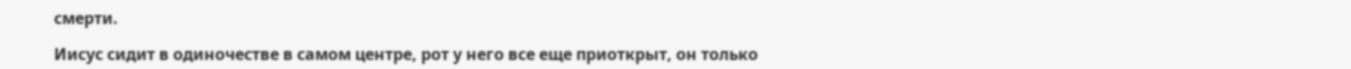смерти.

Иисус сидит в одиночестве в самом центре, рот у него все еще приоткрыт, он только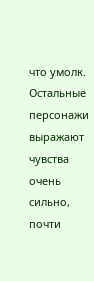что умолк. Остальные персонажи выражают чувства очень сильно, почти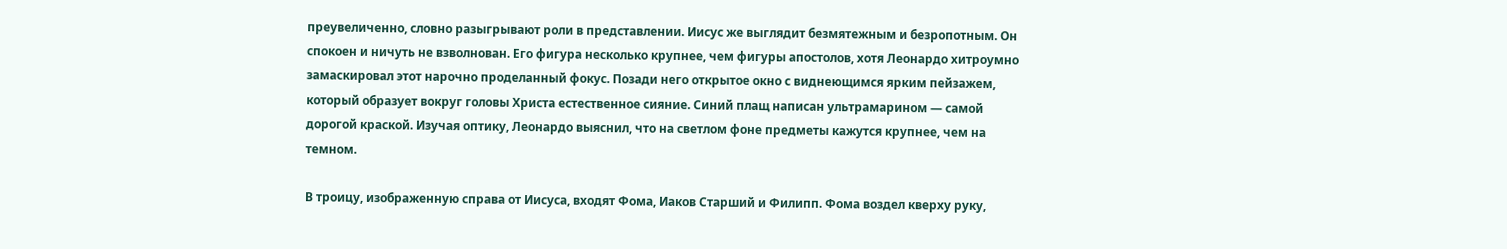преувеличенно, словно разыгрывают роли в представлении. Иисус же выглядит безмятежным и безропотным. Он спокоен и ничуть не взволнован. Его фигура несколько крупнее, чем фигуры апостолов, хотя Леонардо хитроумно замаскировал этот нарочно проделанный фокус. Позади него открытое окно с виднеющимся ярким пейзажем, который образует вокруг головы Христа естественное сияние. Синий плащ написан ультрамарином — самой дорогой краской. Изучая оптику, Леонардо выяснил, что на светлом фоне предметы кажутся крупнее, чем на темном.

В троицу, изображенную справа от Иисуса, входят Фома, Иаков Старший и Филипп. Фома воздел кверху руку,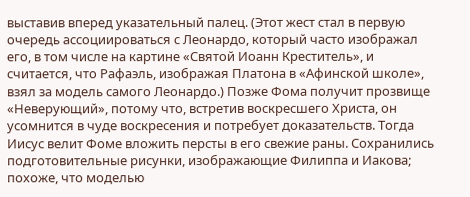выставив вперед указательный палец. (Этот жест стал в первую очередь ассоциироваться с Леонардо, который часто изображал его, в том числе на картине «Святой Иоанн Креститель», и считается, что Рафаэль, изображая Платона в «Афинской школе», взял за модель самого Леонардо.) Позже Фома получит прозвище «Неверующий», потому что, встретив воскресшего Христа, он усомнится в чуде воскресения и потребует доказательств. Тогда Иисус велит Фоме вложить персты в его свежие раны. Сохранились подготовительные рисунки, изображающие Филиппа и Иакова; похоже, что моделью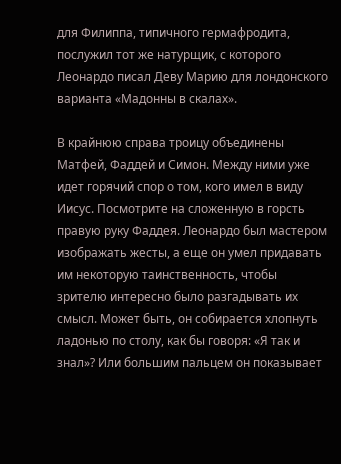для Филиппа, типичного гермафродита, послужил тот же натурщик, с которого Леонардо писал Деву Марию для лондонского варианта «Мадонны в скалах».

В крайнюю справа троицу объединены Матфей, Фаддей и Симон. Между ними уже идет горячий спор о том, кого имел в виду Иисус. Посмотрите на сложенную в горсть правую руку Фаддея. Леонардо был мастером изображать жесты, а еще он умел придавать им некоторую таинственность, чтобы зрителю интересно было разгадывать их смысл. Может быть, он собирается хлопнуть ладонью по столу, как бы говоря: «Я так и знал»? Или большим пальцем он показывает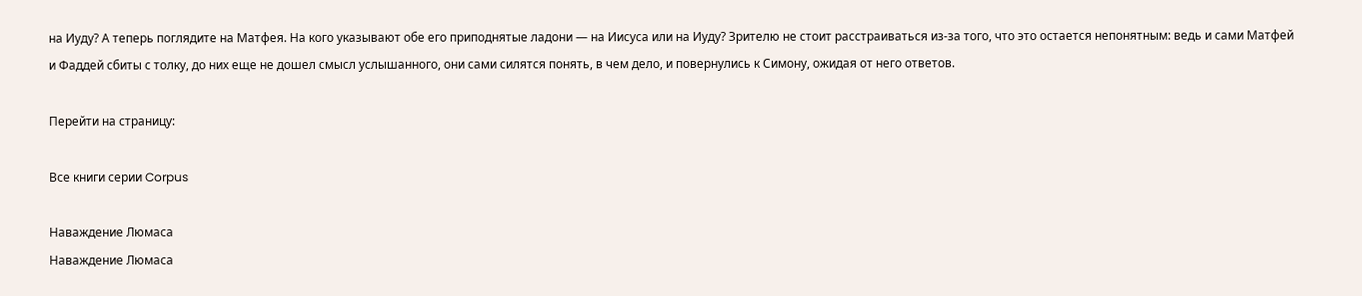на Иуду? А теперь поглядите на Матфея. На кого указывают обе его приподнятые ладони — на Иисуса или на Иуду? Зрителю не стоит расстраиваться из-за того, что это остается непонятным: ведь и сами Матфей и Фаддей сбиты с толку, до них еще не дошел смысл услышанного, они сами силятся понять, в чем дело, и повернулись к Симону, ожидая от него ответов.

Перейти на страницу:

Все книги серии Corpus

Наваждение Люмаса
Наваждение Люмаса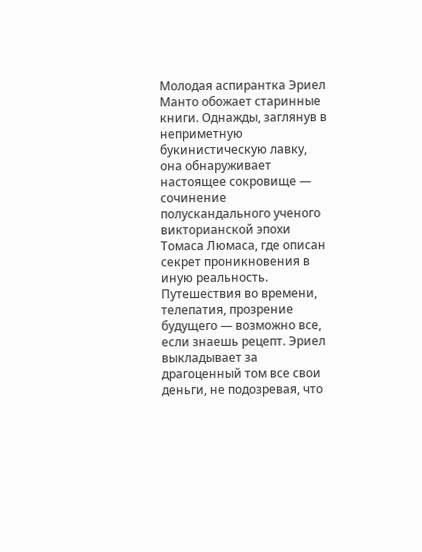Молодая аспирантка Эриел Манто обожает старинные книги. Однажды, заглянув в неприметную букинистическую лавку, она обнаруживает настоящее сокровище — сочинение полускандального ученого викторианской эпохи Томаса Люмаса, где описан секрет проникновения в иную реальность. Путешествия во времени, телепатия, прозрение будущего — возможно все, если знаешь рецепт. Эриел выкладывает за драгоценный том все свои деньги, не подозревая, что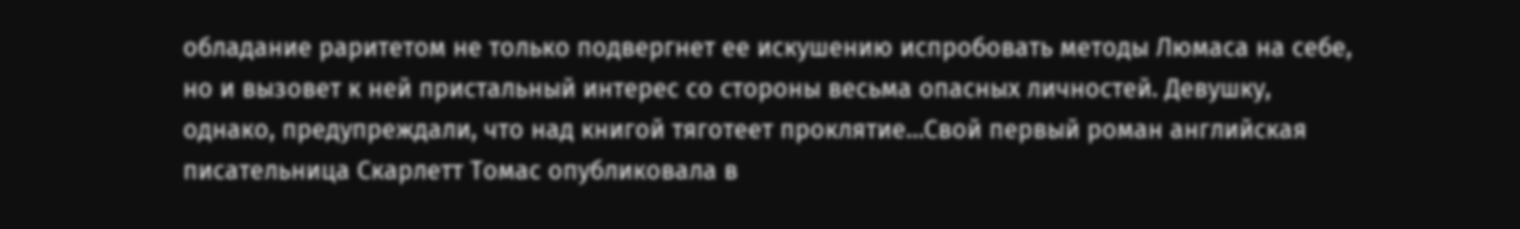обладание раритетом не только подвергнет ее искушению испробовать методы Люмаса на себе, но и вызовет к ней пристальный интерес со стороны весьма опасных личностей. Девушку, однако, предупреждали, что над книгой тяготеет проклятие…Свой первый роман английская писательница Скарлетт Томас опубликовала в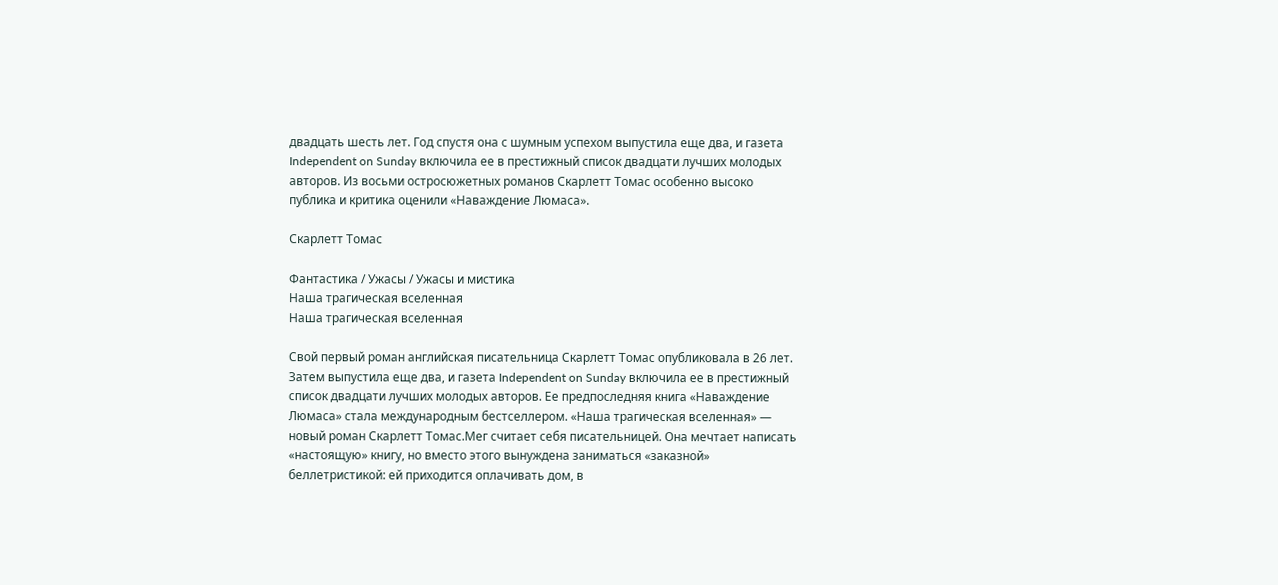двадцать шесть лет. Год спустя она с шумным успехом выпустила еще два, и газета Independent on Sunday включила ее в престижный список двадцати лучших молодых авторов. Из восьми остросюжетных романов Скарлетт Томас особенно высоко публика и критика оценили «Наваждение Люмаса».

Скарлетт Томас

Фантастика / Ужасы / Ужасы и мистика
Наша трагическая вселенная
Наша трагическая вселенная

Свой первый роман английская писательница Скарлетт Томас опубликовала в 26 лет. Затем выпустила еще два, и газета Independent on Sunday включила ее в престижный список двадцати лучших молодых авторов. Ее предпоследняя книга «Наваждение Люмаса» стала международным бестселлером. «Наша трагическая вселенная» — новый роман Скарлетт Томас.Мег считает себя писательницей. Она мечтает написать «настоящую» книгу, но вместо этого вынуждена заниматься «заказной» беллетристикой: ей приходится оплачивать дом, в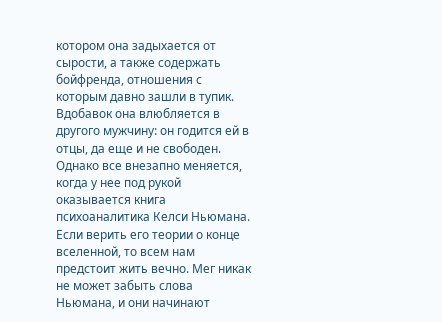котором она задыхается от сырости, а также содержать бойфренда, отношения с которым давно зашли в тупик. Вдобавок она влюбляется в другого мужчину: он годится ей в отцы, да еще и не свободен. Однако все внезапно меняется, когда у нее под рукой оказывается книга психоаналитика Келси Ньюмана. Если верить его теории о конце вселенной, то всем нам предстоит жить вечно. Мег никак не может забыть слова Ньюмана, и они начинают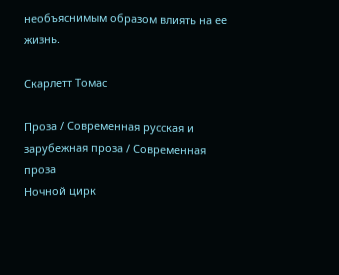необъяснимым образом влиять на ее жизнь.

Скарлетт Томас

Проза / Современная русская и зарубежная проза / Современная проза
Ночной цирк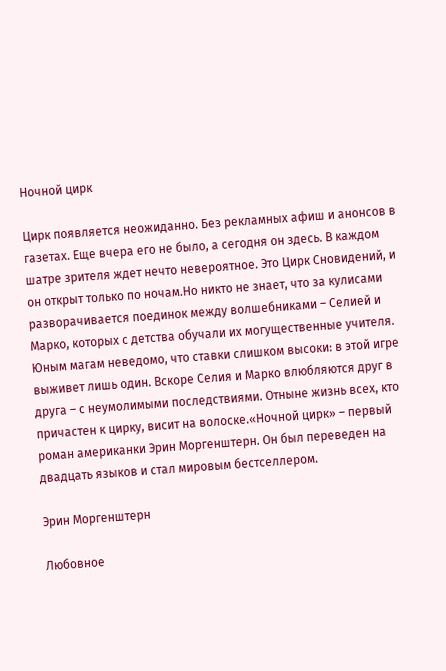Ночной цирк

Цирк появляется неожиданно. Без рекламных афиш и анонсов в газетах. Еще вчера его не было, а сегодня он здесь. В каждом шатре зрителя ждет нечто невероятное. Это Цирк Сновидений, и он открыт только по ночам.Но никто не знает, что за кулисами разворачивается поединок между волшебниками – Селией и Марко, которых с детства обучали их могущественные учителя. Юным магам неведомо, что ставки слишком высоки: в этой игре выживет лишь один. Вскоре Селия и Марко влюбляются друг в друга – с неумолимыми последствиями. Отныне жизнь всех, кто причастен к цирку, висит на волоске.«Ночной цирк» – первый роман американки Эрин Моргенштерн. Он был переведен на двадцать языков и стал мировым бестселлером.

Эрин Моргенштерн

Любовное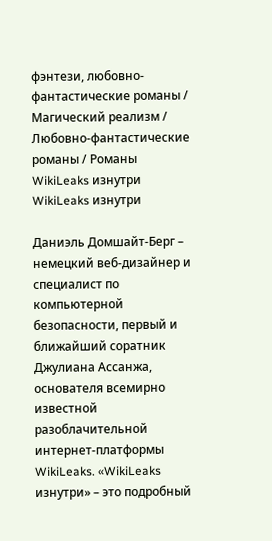фэнтези, любовно-фантастические романы / Магический реализм / Любовно-фантастические романы / Романы
WikiLeaks изнутри
WikiLeaks изнутри

Даниэль Домшайт-Берг – немецкий веб-дизайнер и специалист по компьютерной безопасности, первый и ближайший соратник Джулиана Ассанжа, основателя всемирно известной разоблачительной интернет-платформы WikiLeaks. «WikiLeaks изнутри» – это подробный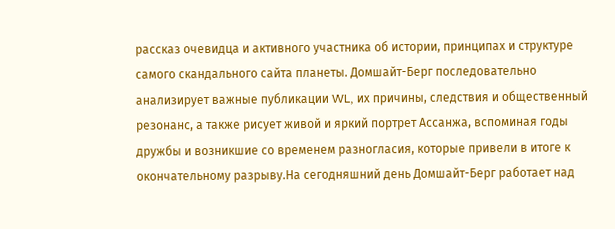рассказ очевидца и активного участника об истории, принципах и структуре самого скандального сайта планеты. Домшайт-Берг последовательно анализирует важные публикации WL, их причины, следствия и общественный резонанс, а также рисует живой и яркий портрет Ассанжа, вспоминая годы дружбы и возникшие со временем разногласия, которые привели в итоге к окончательному разрыву.На сегодняшний день Домшайт-Берг работает над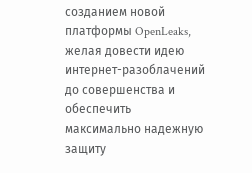созданием новой платформы OpenLeaks, желая довести идею интернет-разоблачений до совершенства и обеспечить максимально надежную защиту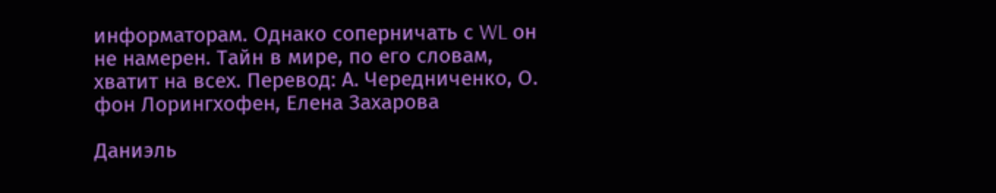информаторам. Однако соперничать с WL он не намерен. Тайн в мире, по его словам, хватит на всех. Перевод: А. Чередниченко, О. фон Лорингхофен, Елена Захарова

Даниэль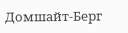Домшайт-Берг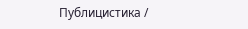Публицистика /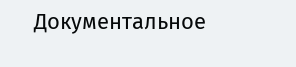Документальное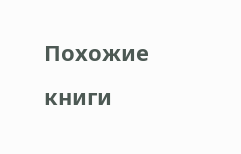Похожие книги